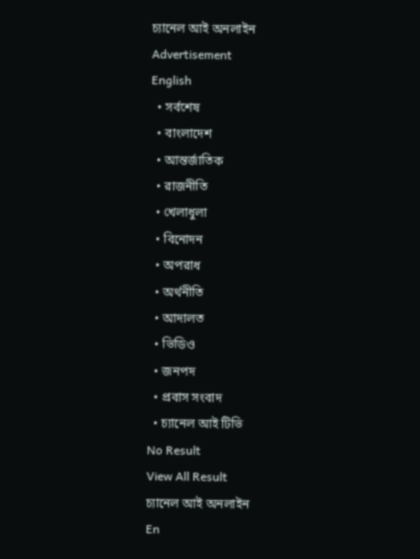চ্যানেল আই অনলাইন
Advertisement
English
  • সর্বশেষ
  • বাংলাদেশ
  • আন্তর্জাতিক
  • রাজনীতি
  • খেলাধুলা
  • বিনোদন
  • অপরাধ
  • অর্থনীতি
  • আদালত
  • ভিডিও
  • জনপদ
  • প্রবাস সংবাদ
  • চ্যানেল আই টিভি
No Result
View All Result
চ্যানেল আই অনলাইন
En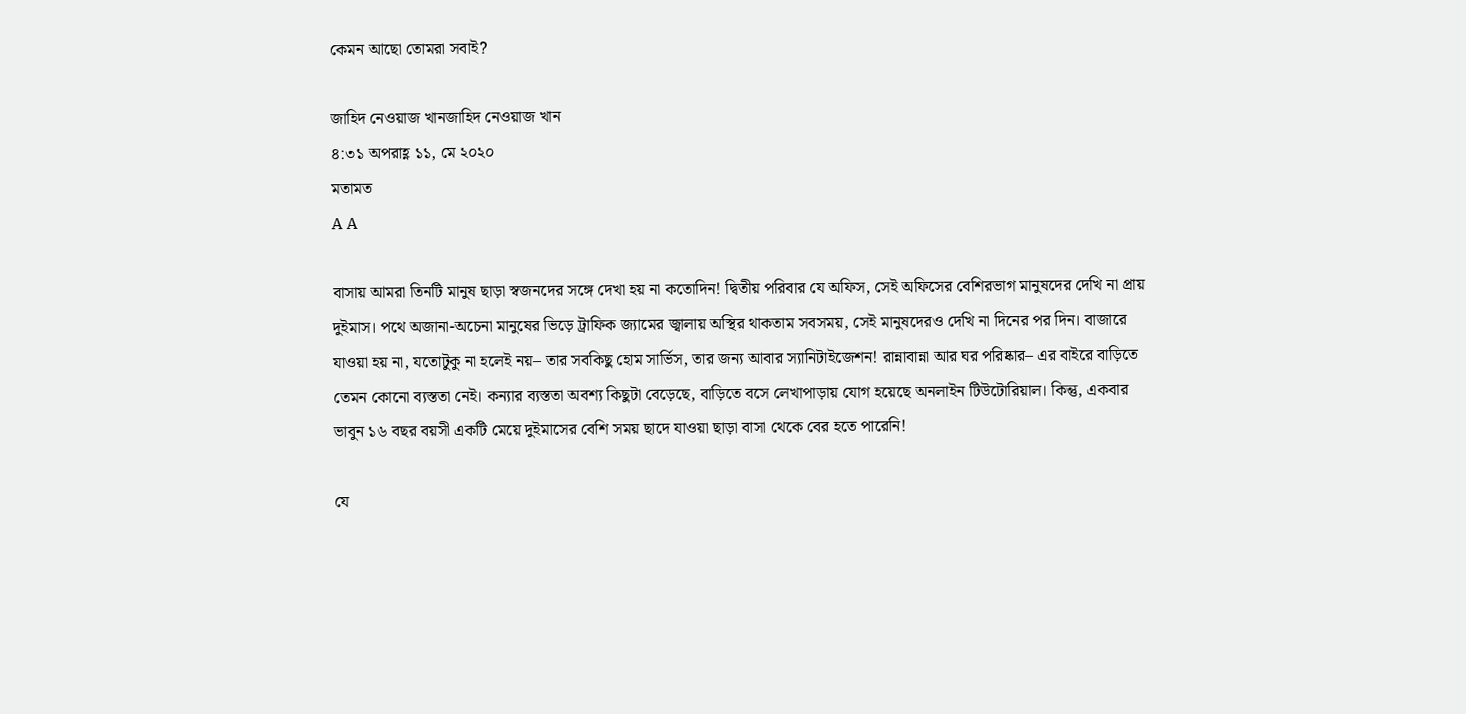কেমন আছো তোমরা সবাই?

জাহিদ নেওয়াজ খানজাহিদ নেওয়াজ খান
৪:৩১ অপরাহ্ণ ১১, মে ২০২০
মতামত
A A

বাসায় আমরা তিনটি মানুষ ছাড়া স্বজনদের সঙ্গে দেখা হয় না কতোদিন! দ্বিতীয় পরিবার যে অফিস, সেই অফিসের বেশিরভাগ মানুষদের দেখি না প্রায় দুইমাস। পথে অজানা-অচেনা মানুষের ভিড়ে ট্রাফিক জ্যামের জ্বালায় অস্থির থাকতাম সবসময়, সেই মানুষদেরও দেখি না দিনের পর দিন। বাজারে যাওয়া হয় না, যতোটুকু না হলেই নয়– তার সবকিছু হোম সার্ভিস, তার জন্য আবার স্যানিটাইজেশন! রান্নাবান্না আর ঘর পরিষ্কার– এর বাইরে বাড়িতে তেমন কোনো ব্যস্ততা নেই। কন্যার ব্যস্ততা অবশ্য কিছুটা বেড়েছে, বাড়িতে বসে লেখাপাড়ায় যোগ হয়েছে অনলাইন টিউটোরিয়াল। কিন্তু, একবার ভাবুন ১৬ বছর বয়সী একটি মেয়ে দুইমাসের বেশি সময় ছাদে যাওয়া ছাড়া বাসা থেকে বের হতে পারেনি!

যে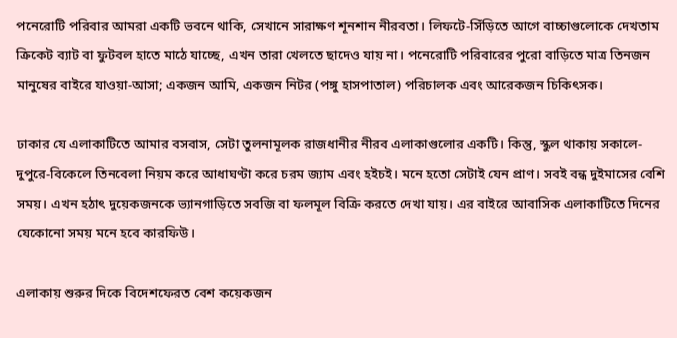পনেরোটি পরিবার আমরা একটি ভবনে থাকি, সেখানে সারাক্ষণ শূনশান নীরবতা। লিফটে-সিঁড়িতে আগে বাচ্চাগুলোকে দেখতাম ক্রিকেট ব্যাট বা ফুটবল হাতে মাঠে যাচ্ছে, এখন তারা খেলতে ছাদেও যায় না। পনেরোটি পরিবারের পুরো বাড়িতে মাত্র তিনজন মানুষের বাইরে যাওয়া-আসা; একজন আমি, একজন নিটর (পঙ্গু হাসপাতাল) পরিচালক এবং আরেকজন চিকিৎসক।

ঢাকার যে এলাকাটিতে আমার বসবাস, সেটা তুলনামূলক রাজধানীর নীরব এলাকাগুলোর একটি। কিন্তু, স্কুল থাকায় সকালে-দুপুরে-বিকেলে তিনবেলা নিয়ম করে আধাঘণ্টা করে চরম জ্যাম এবং হইচই। মনে হতো সেটাই যেন প্রাণ। সবই বন্ধ দুইমাসের বেশি সময়। এখন হঠাৎ দুয়েকজনকে ভ্যানগাড়িতে সবজি বা ফলমূল বিক্রি করতে দেখা যায়। এর বাইরে আবাসিক এলাকাটিতে দিনের যেকোনো সময় মনে হবে কারফিউ।

এলাকায় শুরুর দিকে বিদেশফেরত বেশ কয়েকজন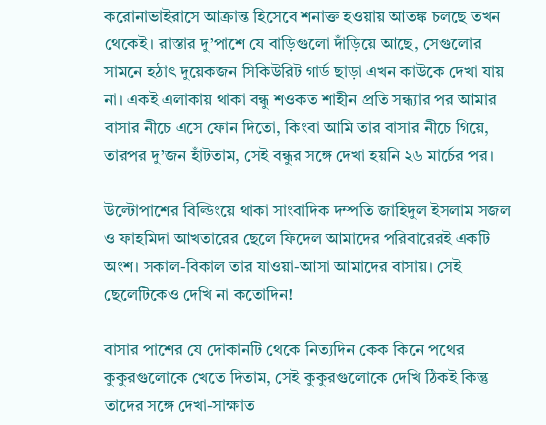করোনাভাইরাসে আক্রান্ত হিসেবে শনাক্ত হওয়ায় আতঙ্ক চলছে তখন থেকেই। রাস্তার দু’পাশে যে বাড়িগুলো দাঁড়িয়ে আছে, সেগুলোর সামনে হঠাৎ দুয়েকজন সিকিউরিট গার্ড ছাড়া এখন কাউকে দেখা যায় না। একই এলাকায় থাকা বন্ধু শওকত শাহীন প্রতি সন্ধ্যার পর আমার বাসার নীচে এসে ফোন দিতো, কিংবা আমি তার বাসার নীচে গিয়ে, তারপর দু’জন হাঁটতাম, সেই বন্ধুর সঙ্গে দেখা হয়নি ২৬ মার্চের পর।

উল্টোপাশের বিল্ডিংয়ে থাকা সাংবাদিক দম্পতি জাহিদুল ইসলাম সজল ও ফাহমিদা আখতারের ছেলে ফিদেল আমাদের পরিবারেরই একটি অংশ। সকাল-বিকাল তার যাওয়া-আসা আমাদের বাসায়। সেই ছেলেটিকেও দেখি না কতোদিন!

বাসার পাশের যে দোকানটি থেকে নিত্যদিন কেক কিনে পথের কুকুরগুলোকে খেতে দিতাম, সেই কুকুরগুলোকে দেখি ঠিকই কিন্তু তাদের সঙ্গে দেখা-সাক্ষাত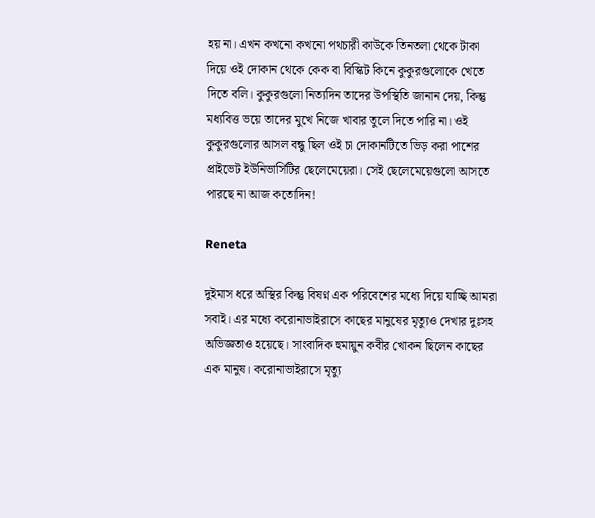হয় না। এখন কখনো কখনো পথচারী কাউকে তিনতলা থেকে টাকা দিয়ে ওই দোকান থেকে কেক বা বিস্কিট কিনে কুকুরগুলোকে খেতে দিতে বলি। কুকুরগুলো নিত্যদিন তাদের উপস্থিতি জানান দেয়, কিন্তু মধ্যবিত্ত ভয়ে তাদের মুখে নিজে খাবার তুলে দিতে পারি না। ওই কুকুরগুলোর আসল বন্ধু ছিল ওই চা দোকানটিতে ভিড় করা পাশের প্রাইভেট ইউনিভার্সিটির ছেলেমেয়েরা। সেই ছেলেমেয়েগুলো আসতে পারছে না আজ কতোদিন!

Reneta

দুইমাস ধরে অস্থির কিন্তু বিষণ্ন এক পরিবেশের মধ্যে দিয়ে যাচ্ছি আমরা সবাই। এর মধ্যে করোনাভাইরাসে কাছের মানুষের মৃত্যুও দেখার দুঃসহ অভিজ্ঞতাও হয়েছে। সাংবাদিক হুমায়ুন কবীর খোকন ছিলেন কাছের এক মানুষ। করোনাভাইরাসে মৃত্যু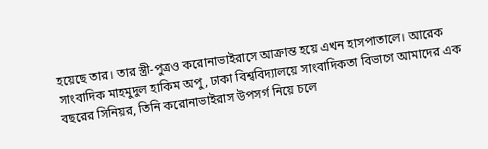হয়েছে তার। তার স্ত্রী-পুত্রও করোনাভাইরাসে আক্রান্ত হয়ে এখন হাসপাতালে। আরেক সাংবাদিক মাহমুদুল হাকিম অপু, ঢাকা বিশ্ববিদ্যালয়ে সাংবাদিকতা বিভাগে আমাদের এক বছরের সিনিয়র, তিনি করোনাভাইরাস উপসর্গ নিয়ে চলে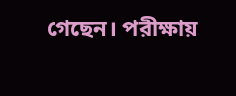গেছেন। পরীক্ষায়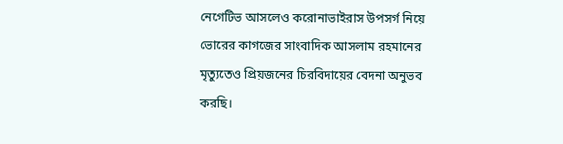নেগেটিভ আসলেও করোনাভাইরাস উপসর্গ নিয়ে ভোরের কাগজের সাংবাদিক আসলাম রহমানের মৃত্যুতেও প্রিয়জনের চিরবিদায়ের বেদনা অনুভব করছি।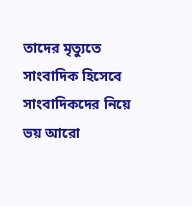তাদের মৃত্যুতে সাংবাদিক হিসেবে সাংবাদিকদের নিয়ে ভয় আরো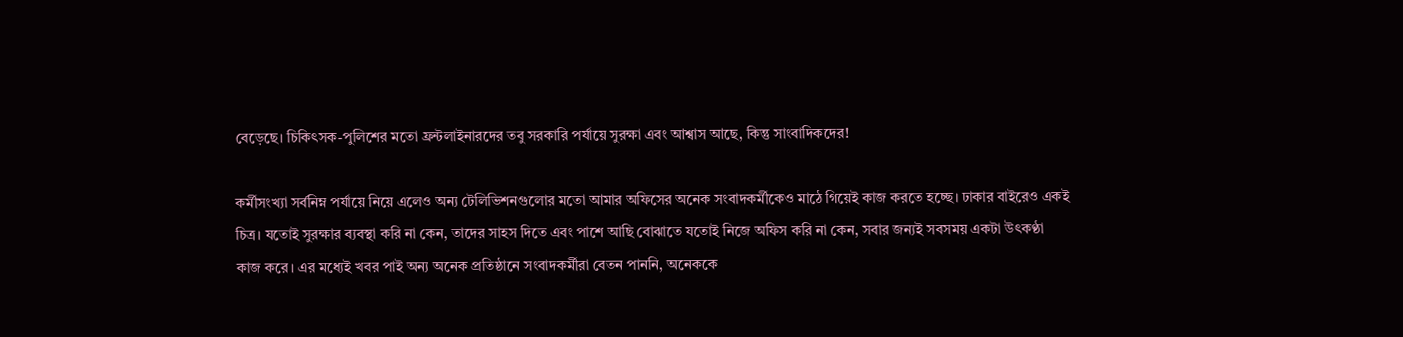বেড়েছে। চিকিৎসক-পুলিশের মতো ফ্রন্টলাইনারদের তবু সরকারি পর্যায়ে সুরক্ষা এবং আশ্বাস আছে, কিন্তু সাংবাদিকদের!

কর্মীসংখ্যা সর্বনিম্ন পর্যায়ে নিয়ে এলেও অন্য টেলিভিশনগুলোর মতো আমার অফিসের অনেক সংবাদকর্মীকেও মাঠে গিয়েই কাজ করতে হচ্ছে। ঢাকার বাইরেও একই চিত্র। যতোই সুরক্ষার ব্যবস্থা করি না কেন, তাদের সাহস দিতে এবং পাশে আছি বোঝাতে যতোই নিজে অফিস করি না কেন, সবার জন্যই সবসময় একটা উৎকণ্ঠা কাজ করে। এর মধ্যেই খবর পাই অন্য অনেক প্রতিষ্ঠানে সংবাদকর্মীরা বেতন পাননি, অনেককে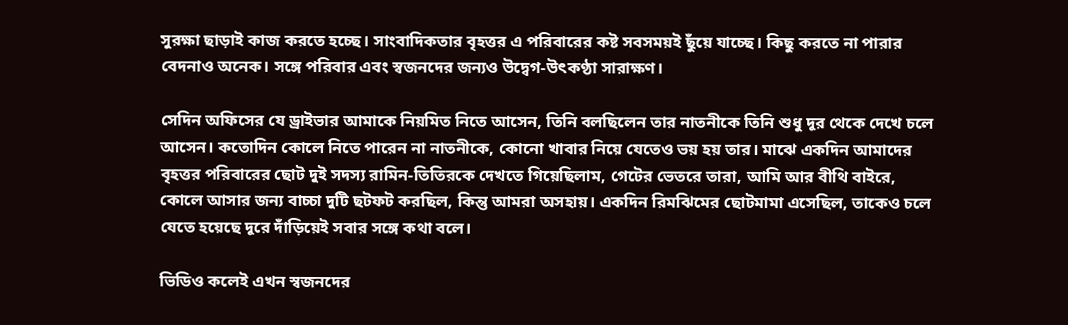সুরক্ষা ছাড়াই কাজ করতে হচ্ছে। সাংবাদিকতার বৃহত্তর এ পরিবারের কষ্ট সবসময়ই ছুঁয়ে যাচ্ছে। কিছু করতে না পারার বেদনাও অনেক। সঙ্গে পরিবার এবং স্বজনদের জন্যও উদ্বেগ-উৎকণ্ঠা সারাক্ষণ।

সেদিন অফিসের যে ড্রাইভার আমাকে নিয়মিত নিতে আসেন, তিনি বলছিলেন তার নাতনীকে তিনি শুধু দূর থেকে দেখে চলে আসেন। কতোদিন কোলে নিতে পারেন না নাতনীকে, কোনো খাবার নিয়ে যেতেও ভয় হয় তার। মাঝে একদিন আমাদের বৃহত্তর পরিবারের ছোট দুই সদস্য রামিন-তিতিরকে দেখতে গিয়েছিলাম, গেটের ভেতরে তারা, আমি আর বীথি বাইরে, কোলে আসার জন্য বাচ্চা দুটি ছটফট করছিল, কিন্তু আমরা অসহায়। একদিন রিমঝিমের ছোটমামা এসেছিল, তাকেও চলে যেতে হয়েছে দূরে দাঁড়িয়েই সবার সঙ্গে কথা বলে।

ভিডিও কলেই এখন স্বজনদের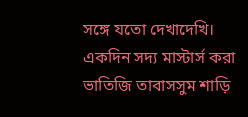সঙ্গে যতো দেখাদেখি। একদিন সদ্য মাস্টার্স করা ভাতিজি তাবাসসুম শাড়ি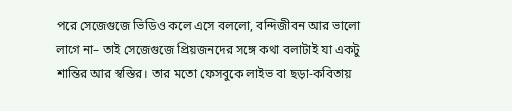পরে সেজেগুজে ভিডিও কলে এসে বললো, বন্দিজীবন আর ভালো লাগে না– তাই সেজেগুজে প্রিয়জনদের সঙ্গে কথা বলাটাই যা একটু শান্তির আর স্বস্তির। তার মতো ফেসবুকে লাইভ বা ছড়া-কবিতায়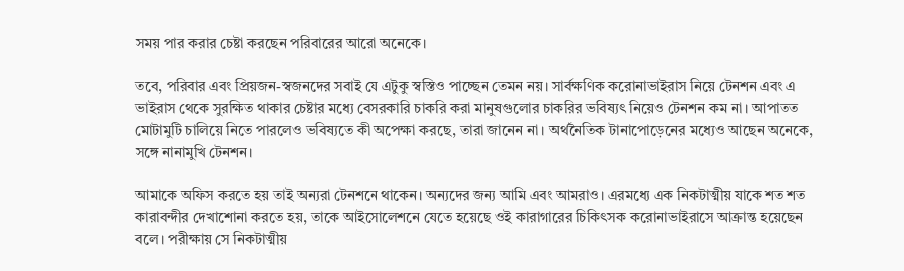সময় পার করার চেষ্টা করছেন পরিবারের আরো অনেকে।

তবে, পরিবার এবং প্রিয়জন-স্বজনদের সবাই যে এটুকু স্বস্তিও পাচ্ছেন তেমন নয়। সার্বক্ষণিক করোনাভাইরাস নিয়ে টেনশন এবং এ ভাইরাস থেকে সুরক্ষিত থাকার চেষ্টার মধ্যে বেসরকারি চাকরি করা মানুষগুলোর চাকরির ভবিষ্যৎ নিয়েও টেনশন কম না। আপাতত মোটামুটি চালিয়ে নিতে পারলেও ভবিষ্যতে কী অপেক্ষা করছে, তারা জানেন না। অর্থনৈতিক টানাপোড়েনের মধ্যেও আছেন অনেকে, সঙ্গে নানামুখি টেনশন।

আমাকে অফিস করতে হয় তাই অন্যরা টেনশনে থাকেন। অন্যদের জন্য আমি এবং আমরাও। এরমধ্যে এক নিকটাত্মীয় যাকে শত শত কারাবন্দীর দেখাশোনা করতে হয়, তাকে আইসোলেশনে যেতে হয়েছে ওই কারাগারের চিকিৎসক করোনাভাইরাসে আক্রান্ত হয়েছেন বলে। পরীক্ষায় সে নিকটাত্মীয়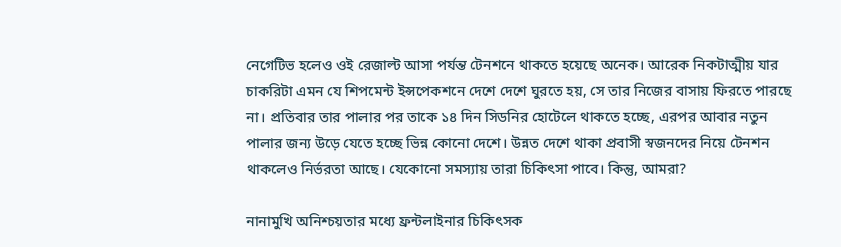নেগেটিভ হলেও ওই রেজাল্ট আসা পর্যন্ত টেনশনে থাকতে হয়েছে অনেক। আরেক নিকটাত্মীয় যার চাকরিটা এমন যে শিপমেন্ট ইন্সপেকশনে দেশে দেশে ঘুরতে হয়, সে তার নিজের বাসায় ফিরতে পারছে না। প্রতিবার তার পালার পর তাকে ১৪ দিন সিডনির হোটেলে থাকতে হচ্ছে, এরপর আবার নতুন পালার জন্য উড়ে যেতে হচ্ছে ভিন্ন কোনো দেশে। উন্নত দেশে থাকা প্রবাসী স্বজনদের নিয়ে টেনশন থাকলেও নির্ভরতা আছে। যেকোনো সমস্যায় তারা চিকিৎসা পাবে। কিন্তু, আমরা?

নানামুখি অনিশ্চয়তার মধ্যে ফ্রন্টলাইনার চিকিৎসক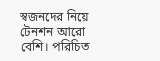স্বজনদের নিয়ে টেনশন আরো বেশি। পরিচিত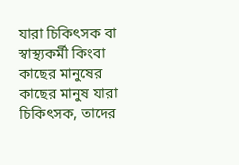যারা চিকিৎসক বা স্বাস্থ্যকর্মী কিংবা কাছের মানুষের কাছের মানুষ যারা চিকিৎসক, তাদের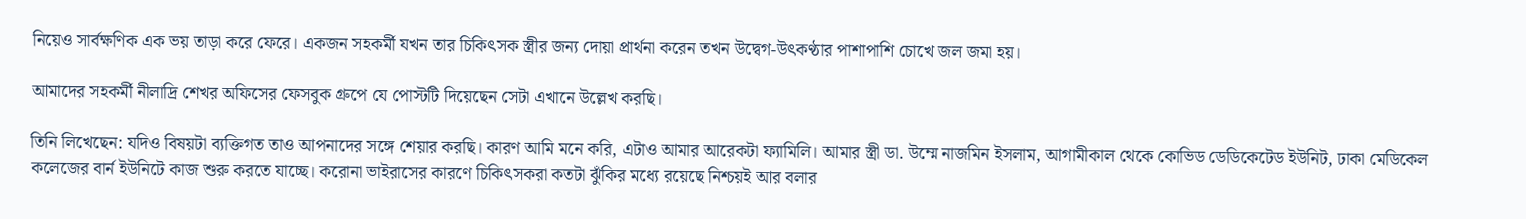নিয়েও সার্বক্ষণিক এক ভয় তাড়া করে ফেরে। একজন সহকর্মী যখন তার চিকিৎসক স্ত্রীর জন্য দোয়া প্রার্থনা করেন তখন উদ্বেগ-উৎকণ্ঠার পাশাপাশি চোখে জল জমা হয়।

আমাদের সহকর্মী নীলাদ্রি শেখর অফিসের ফেসবুক গ্রুপে যে পোস্টটি দিয়েছেন সেটা এখানে উল্লেখ করছি।

তিনি লিখেছেন: যদিও বিষয়টা ব্যক্তিগত তাও আপনাদের সঙ্গে শেয়ার করছি। কারণ আমি মনে করি, এটাও আমার আরেকটা ফ্যামিলি। আমার স্ত্রী ডা. উম্মে নাজমিন ইসলাম, আগামীকাল থেকে কোভিড ডেডিকেটেড ইউনিট, ঢাকা মেডিকেল কলেজের বার্ন ইউনিটে কাজ শুরু করতে যাচ্ছে। করোনা ভাইরাসের কারণে চিকিৎসকরা কতটা ঝুঁকির মধ্যে রয়েছে নিশ্চয়ই আর বলার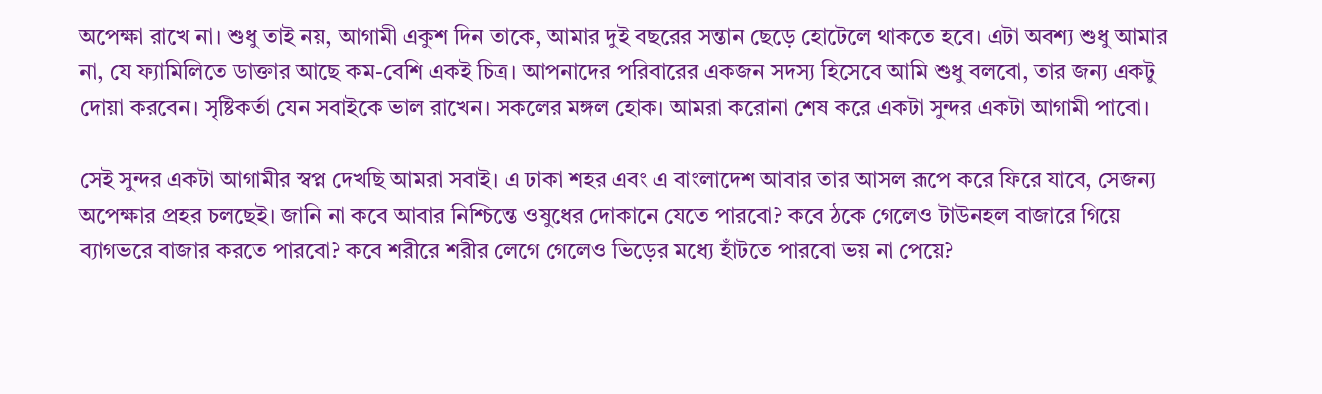অপেক্ষা রাখে না। শুধু তাই নয়, আগামী একুশ দিন তাকে, আমার দুই বছরের সন্তান ছেড়ে হোটেলে থাকতে হবে। এটা অবশ্য শুধু আমার না, যে ফ্যামিলিতে ডাক্তার আছে কম-বেশি একই চিত্র। আপনাদের পরিবারের একজন সদস্য হিসেবে আমি শুধু বলবো, তার জন্য একটু দোয়া করবেন। সৃষ্টিকর্তা যেন সবাইকে ভাল রাখেন। সকলের মঙ্গল হোক। আমরা করোনা শেষ করে একটা সুন্দর একটা আগামী পাবো।

সেই সুন্দর একটা আগামীর স্বপ্ন দেখছি আমরা সবাই। এ ঢাকা শহর এবং এ বাংলাদেশ আবার তার আসল রূপে করে ফিরে যাবে, সেজন্য অপেক্ষার প্রহর চলছেই। জানি না কবে আবার নিশ্চিন্তে ওষুধের দোকানে যেতে পারবো? কবে ঠকে গেলেও টাউনহল বাজারে গিয়ে ব্যাগভরে বাজার করতে পারবো? কবে শরীরে শরীর লেগে গেলেও ভিড়ের মধ্যে হাঁটতে পারবো ভয় না পেয়ে?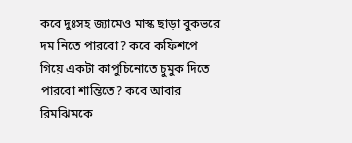কবে দুঃসহ জ্যামেও মাস্ক ছাড়া বুকভরে দম নিতে পারবো? কবে কফিশপে গিয়ে একটা কাপুচিনোতে চুমুক দিতে পারবো শান্তিতে? কবে আবার রিমঝিমকে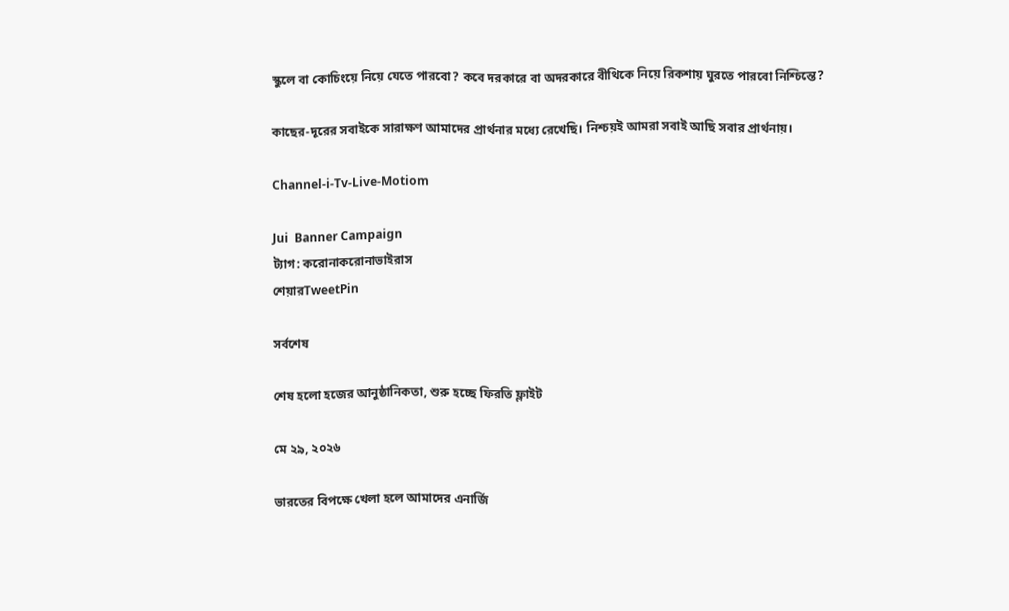স্কুলে বা কোচিংয়ে নিয়ে যেতে পারবো? কবে দরকারে বা অদরকারে বীথিকে নিয়ে রিকশায় ঘুরতে পারবো নিশ্চিন্তে?

কাছের-দূরের সবাইকে সারাক্ষণ আমাদের প্রার্থনার মধ্যে রেখেছি। নিশ্চয়ই আমরা সবাই আছি সবার প্রার্থনায়।

Channel-i-Tv-Live-Motiom

Jui  Banner Campaign
ট্যাগ: করোনাকরোনাভাইরাস
শেয়ারTweetPin

সর্বশেষ

শেষ হলো হজের আনুষ্ঠানিকতা, শুরু হচ্ছে ফিরতি ফ্লাইট

মে ২৯, ২০২৬

ভারতের বিপক্ষে খেলা হলে আমাদের এনার্জি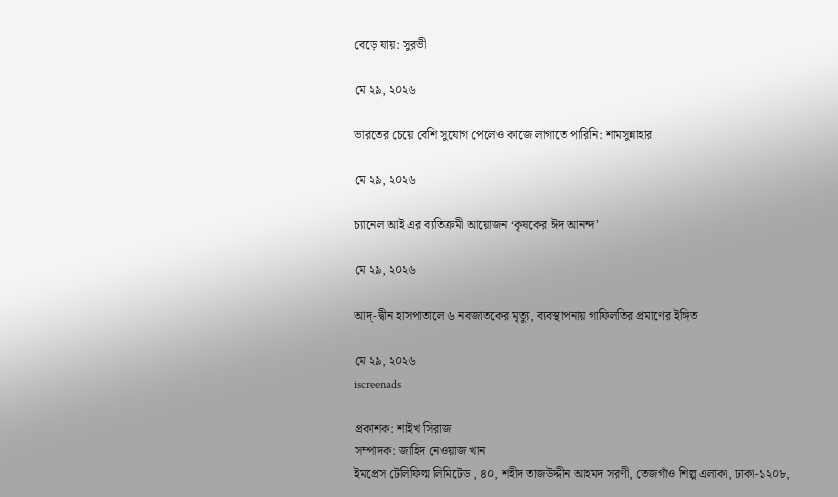বেড়ে যায়: সুরভী

মে ২৯, ২০২৬

ভারতের চেয়ে বেশি সুযোগ পেলেও কাজে লাগাতে পারিনি: শামসুন্নাহার

মে ২৯, ২০২৬

চ্যানেল আই এর ব্যতিক্রমী আয়োজন ‘কৃষকের ঈদ আনন্দ’

মে ২৯, ২০২৬

আদ্-দ্বীন হাসপাতালে ৬ নবজাতকের মৃত্যু, ব্যবস্থাপনায় গাফিলতির প্রমাণের ইঙ্গিত

মে ২৯, ২০২৬
iscreenads

প্রকাশক: শাইখ সিরাজ
সম্পাদক: জাহিদ নেওয়াজ খান
ইমপ্রেস টেলিফিল্ম লিমিটেড , ৪০, শহীদ তাজউদ্দীন আহমদ সরণী, তেজগাঁও শিল্প এলাকা, ঢাকা-১২০৮,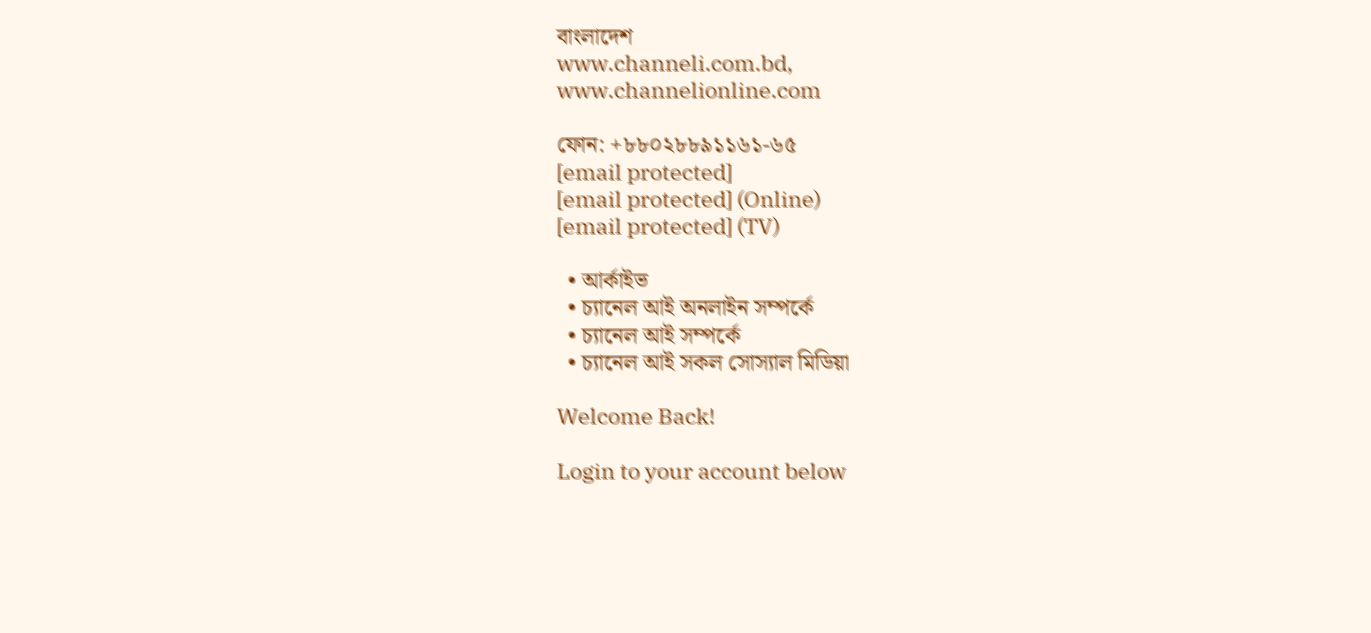বাংলাদেশ
www.channeli.com.bd,
www.channelionline.com

ফোন: +৮৮০২৮৮৯১১৬১-৬৫
[email protected]
[email protected] (Online)
[email protected] (TV)

  • আর্কাইভ
  • চ্যানেল আই অনলাইন সম্পর্কে
  • চ্যানেল আই সম্পর্কে
  • চ্যানেল আই সকল সোস্যাল মিডিয়া

Welcome Back!

Login to your account below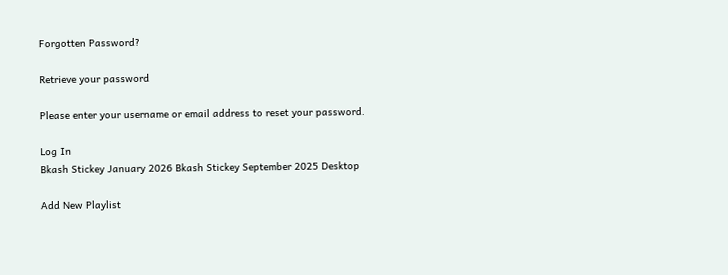Forgotten Password?

Retrieve your password

Please enter your username or email address to reset your password.

Log In
Bkash Stickey January 2026 Bkash Stickey September 2025 Desktop

Add New Playlist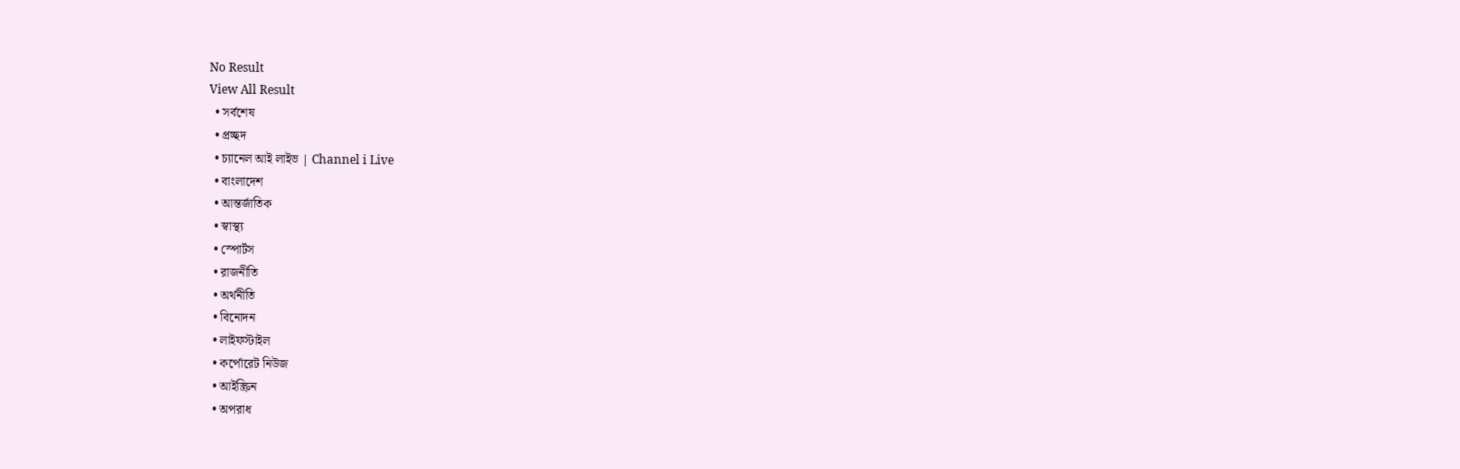No Result
View All Result
  • সর্বশেষ
  • প্রচ্ছদ
  • চ্যানেল আই লাইভ | Channel i Live
  • বাংলাদেশ
  • আন্তর্জাতিক
  • স্বাস্থ্য
  • স্পোর্টস
  • রাজনীতি
  • অর্থনীতি
  • বিনোদন
  • লাইফস্টাইল
  • কর্পোরেট নিউজ
  • আইস্ক্রিন
  • অপরাধ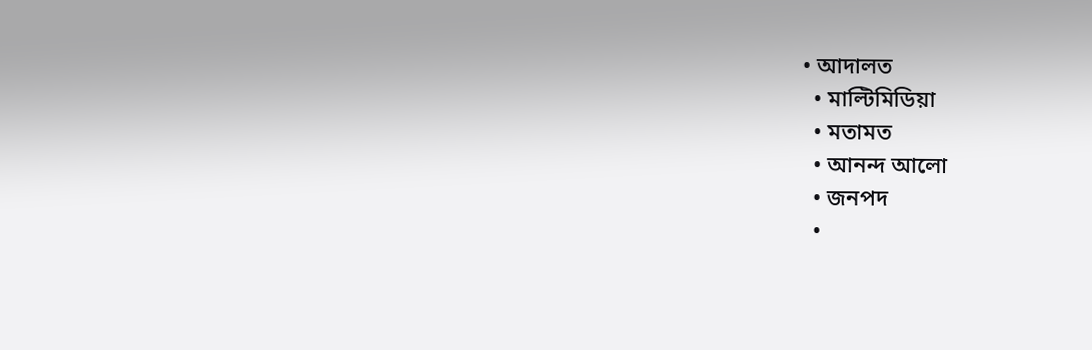• আদালত
  • মাল্টিমিডিয়া
  • মতামত
  • আনন্দ আলো
  • জনপদ
  •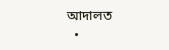আদালত
  •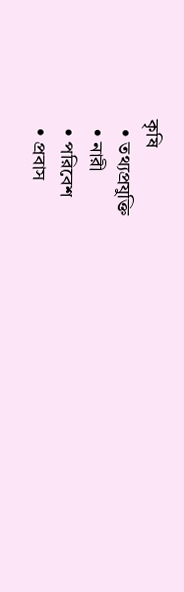কৃষি
  • তথ্যপ্রযুক্তি
  • নারী
  • পরিবেশ
  • প্রবাস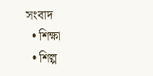সংবাদ
  • শিক্ষা
  • শিল্প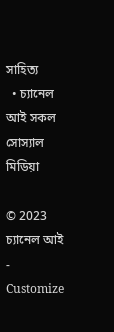সাহিত্য
  • চ্যানেল আই সকল সোস্যাল মিডিয়া

© 2023 চ্যানেল আই - Customize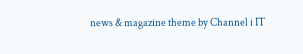news & magazine theme by Channel i IT